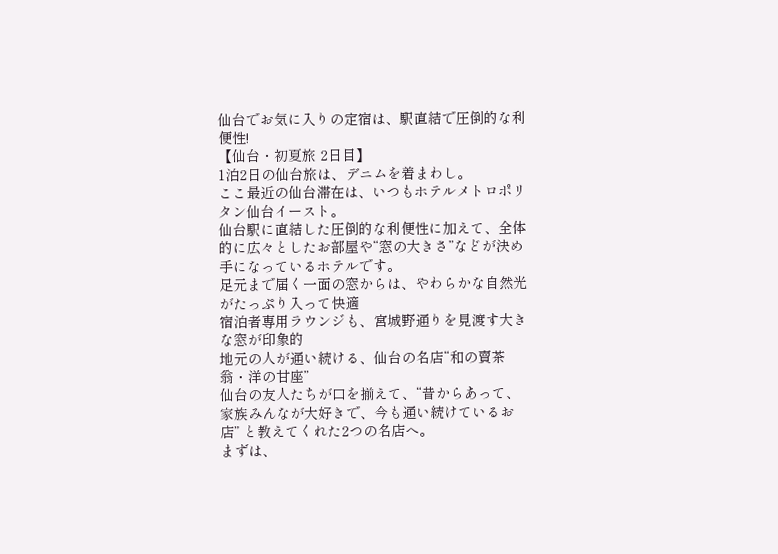仙台でお気に入りの定宿は、駅直結で圧倒的な利便性!
【仙台・初夏旅 2日目】
1泊2日の仙台旅は、デニムを着まわし。
ここ最近の仙台滞在は、いつもホテルメトロポリタン仙台イースト。
仙台駅に直結した圧倒的な利便性に加えて、全体的に広々としたお部屋や“窓の大きさ”などが決め手になっているホテルです。
足元まで届く一面の窓からは、やわらかな自然光がたっぷり入って快適
宿泊者専用ラウンジも、宮城野通りを見渡す大きな窓が印象的
地元の人が通い続ける、仙台の名店“和の賣茶翁・洋の甘座”
仙台の友人たちが口を揃えて、“昔からあって、家族みんなが大好きで、今も通い続けているお店” と教えてくれた2つの名店へ。
まずは、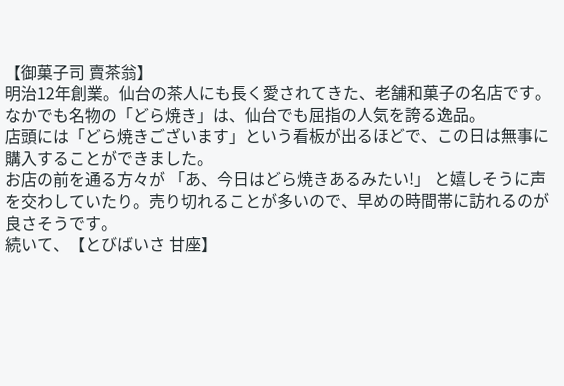【御菓子司 賣茶翁】
明治12年創業。仙台の茶人にも長く愛されてきた、老舗和菓子の名店です。
なかでも名物の「どら焼き」は、仙台でも屈指の人気を誇る逸品。
店頭には「どら焼きございます」という看板が出るほどで、この日は無事に購入することができました。
お店の前を通る方々が 「あ、今日はどら焼きあるみたい!」 と嬉しそうに声を交わしていたり。売り切れることが多いので、早めの時間帯に訪れるのが良さそうです。
続いて、【とびばいさ 甘座】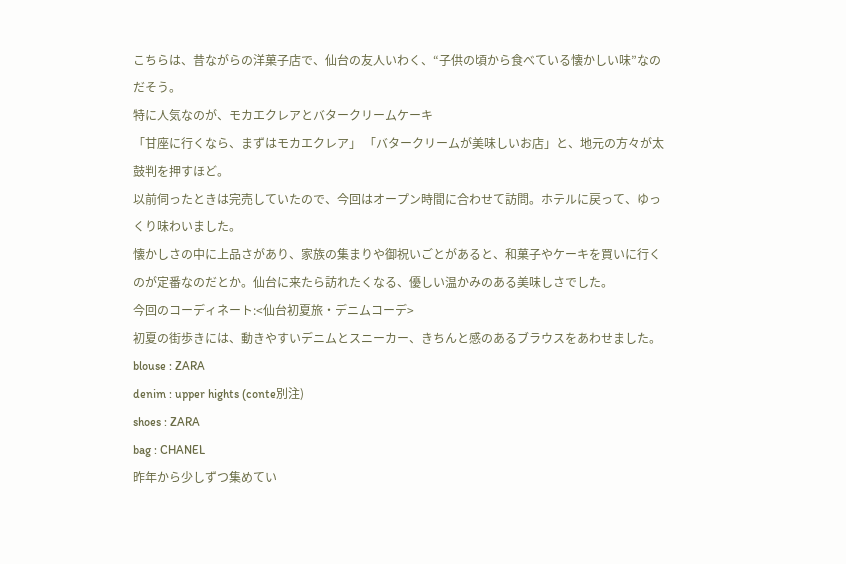こちらは、昔ながらの洋菓子店で、仙台の友人いわく、“子供の頃から食べている懐かしい味”なのだそう。
特に人気なのが、モカエクレアとバタークリームケーキ
「甘座に行くなら、まずはモカエクレア」 「バタークリームが美味しいお店」と、地元の方々が太鼓判を押すほど。
以前伺ったときは完売していたので、今回はオープン時間に合わせて訪問。ホテルに戻って、ゆっくり味わいました。
懐かしさの中に上品さがあり、家族の集まりや御祝いごとがあると、和菓子やケーキを買いに行くのが定番なのだとか。仙台に来たら訪れたくなる、優しい温かみのある美味しさでした。
今回のコーディネート:<仙台初夏旅・デニムコーデ>
初夏の街歩きには、動きやすいデニムとスニーカー、きちんと感のあるブラウスをあわせました。
blouse : ZARA
denim : upper hights (conte別注)
shoes : ZARA
bag : CHANEL
昨年から少しずつ集めてい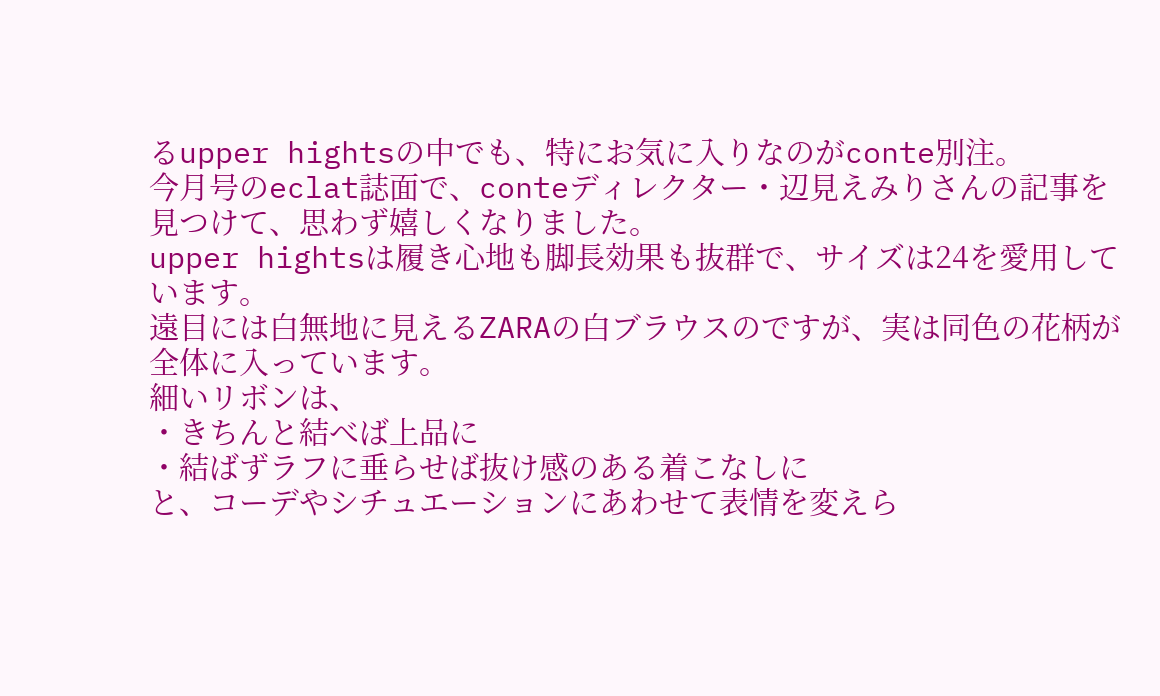るupper hightsの中でも、特にお気に入りなのがconte別注。
今月号のeclat誌面で、conteディレクター・辺見えみりさんの記事を見つけて、思わず嬉しくなりました。
upper hightsは履き心地も脚長効果も抜群で、サイズは24を愛用しています。
遠目には白無地に見えるZARAの白ブラウスのですが、実は同色の花柄が全体に入っています。
細いリボンは、
・きちんと結べば上品に
・結ばずラフに垂らせば抜け感のある着こなしに
と、コーデやシチュエーションにあわせて表情を変えら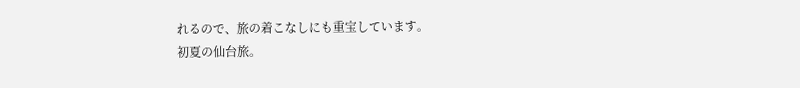れるので、旅の着こなしにも重宝しています。
初夏の仙台旅。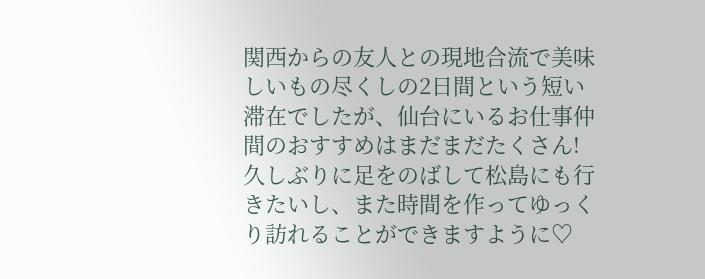関西からの友人との現地合流で美味しいもの尽くしの2日間という短い滞在でしたが、仙台にいるお仕事仲間のおすすめはまだまだたくさん!
久しぶりに足をのばして松島にも行きたいし、また時間を作ってゆっくり訪れることができますように♡